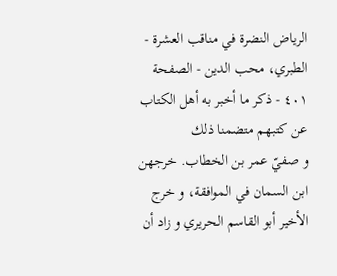الرياض النضرة في مناقب العشرة - الطبري، محب الدين - الصفحة ٤٠١ - ذكر ما أخبر به أهل الكتاب عن كتبهم متضمنا ذلك
و صفيّ عمر بن الخطاب. خرجهن ابن السمان في الموافقة، و خرج الأخير أبو القاسم الحريري و زاد أن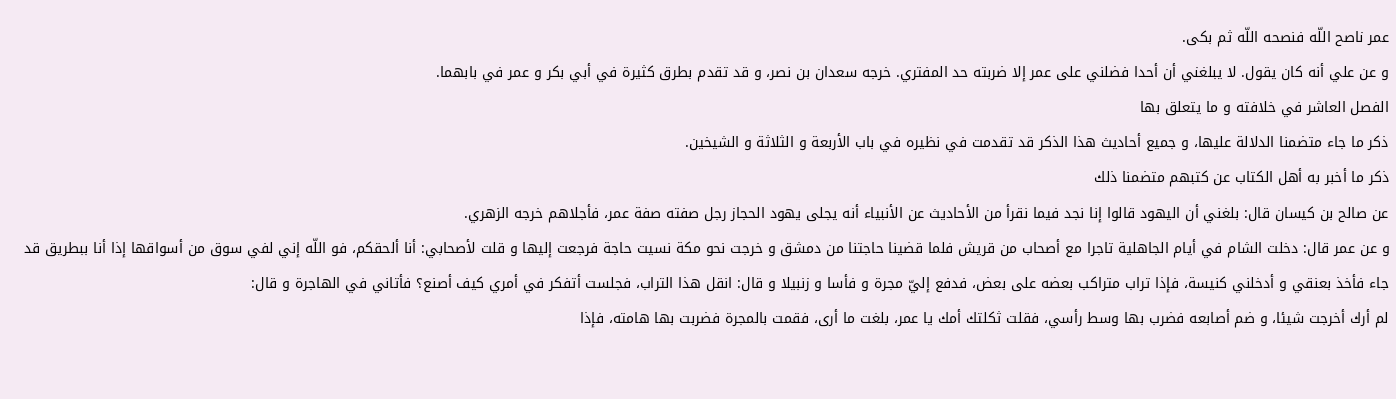عمر ناصح اللّه فنصحه اللّه ثم بكى.
و عن علي أنه كان يقول. لا يبلغني أن أحدا فضلني على عمر إلا ضربته حد المفتري. خرجه سعدان بن نصر، و قد تقدم بطرق كثيرة في أبي بكر و عمر في بابهما.
الفصل العاشر في خلافته و ما يتعلق بها
ذكر ما جاء متضمنا الدلالة عليها، و جميع أحاديث هذا الذكر قد تقدمت في نظيره في باب الأربعة و الثلاثة و الشيخين.
ذكر ما أخبر به أهل الكتاب عن كتبهم متضمنا ذلك
عن صالح بن كيسان قال: بلغني أن اليهود قالوا إنا نجد فيما نقرأ من الأحاديث عن الأنبياء أنه يجلى يهود الحجاز رجل صفته صفة عمر، فأجلاهم خرجه الزهري.
و عن عمر قال: دخلت الشام في أيام الجاهلية تاجرا مع أصحاب من قريش فلما قضينا حاجتنا من دمشق و خرجت نحو مكة نسيت حاجة فرجعت إليها و قلت لأصحابي: أنا ألحقكم، فو اللّه إني لفي سوق من أسواقها إذا أنا ببطريق قد جاء فأخذ بعنقي و أدخلني كنيسة، فإذا تراب متراكب بعضه على بعض، فدفع إليّ مجرة و فأسا و زنبيلا و قال: انقل هذا التراب، فجلست أتفكر في أمري كيف أصنع؟ فأتاني في الهاجرة و قال:
لم أرك أخرجت شيئا، و ضم أصابعه فضرب بها وسط رأسي، فقلت ثكلتك أمك يا عمر، بلغت ما أرى، فقمت بالمجرة فضربت بها هامته، فإذا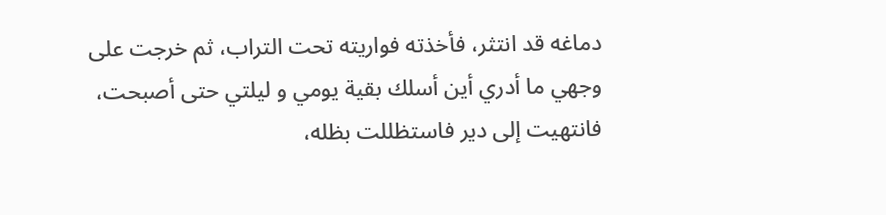دماغه قد انتثر، فأخذته فواريته تحت التراب، ثم خرجت على وجهي ما أدري أين أسلك بقية يومي و ليلتي حتى أصبحت، فانتهيت إلى دير فاستظللت بظله،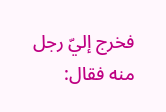فخرج إليّ رجل منه فقال: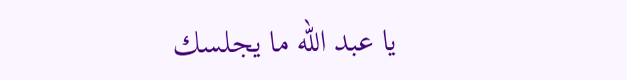يا عبد اللّه ما يجلسك